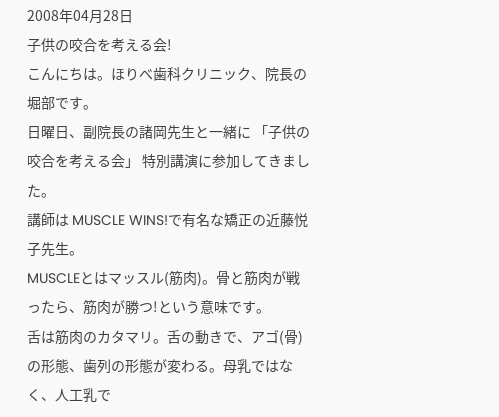2008年04月28日
子供の咬合を考える会!
こんにちは。ほりべ歯科クリニック、院長の堀部です。
日曜日、副院長の諸岡先生と一緒に 「子供の咬合を考える会」 特別講演に参加してきました。
講師は MUSCLE WINS!で有名な矯正の近藤悦子先生。
MUSCLEとはマッスル(筋肉)。骨と筋肉が戦ったら、筋肉が勝つ!という意味です。
舌は筋肉のカタマリ。舌の動きで、アゴ(骨)の形態、歯列の形態が変わる。母乳ではなく、人工乳で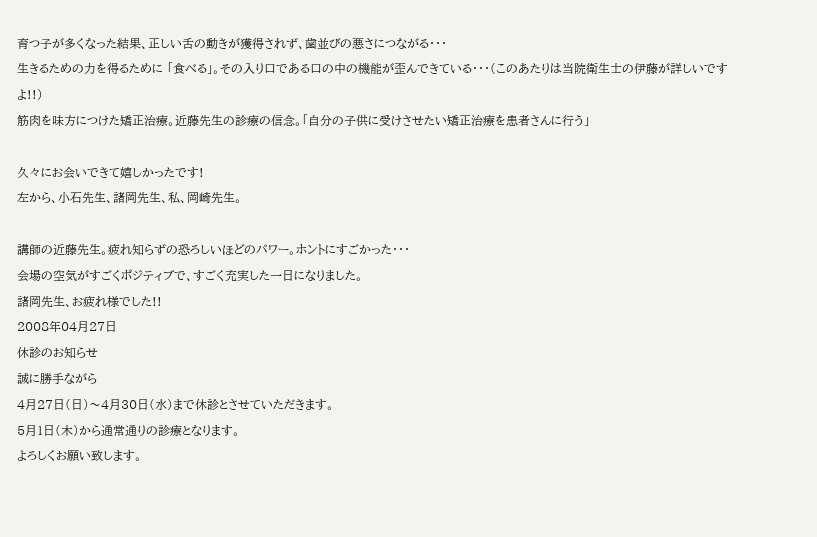育つ子が多くなった結果、正しい舌の動きが獲得されず、歯並びの悪さにつながる・・・
生きるための力を得るために 「食べる」。その入り口である口の中の機能が歪んできている・・・(このあたりは当院衛生士の伊藤が詳しいですよ!!)
筋肉を味方につけた矯正治療。近藤先生の診療の信念。「自分の子供に受けさせたい矯正治療を患者さんに行う」

久々にお会いできて嬉しかったです!
左から、小石先生、諸岡先生、私、岡崎先生。

講師の近藤先生。疲れ知らずの恐ろしいほどのパワー。ホントにすごかった・・・
会場の空気がすごくポジティブで、すごく充実した一日になりました。
諸岡先生、お疲れ様でした!!
2008年04月27日
休診のお知らせ
誠に勝手ながら
4月27日(日)〜4月30日(水)まで休診とさせていただきます。
5月1日(木)から通常通りの診療となります。
よろしくお願い致します。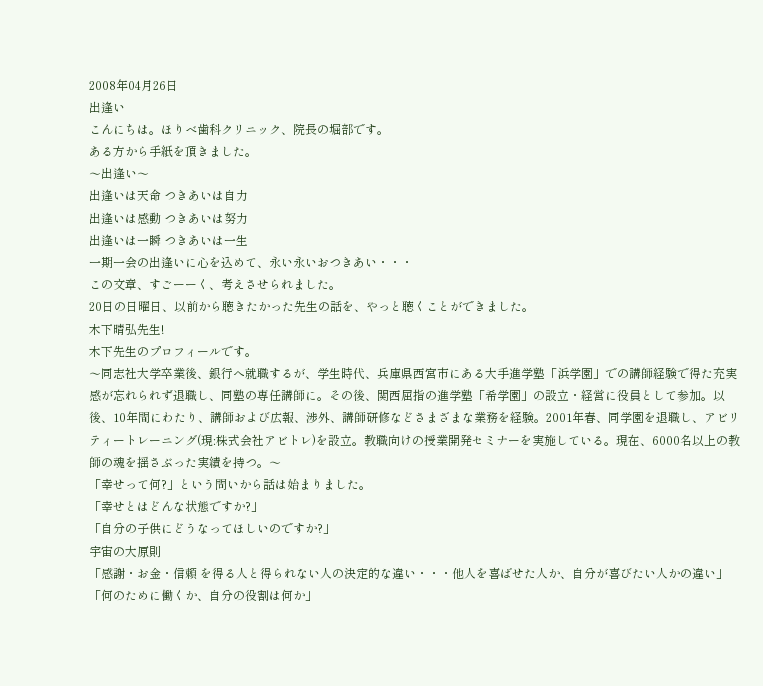2008年04月26日
出逢い
こんにちは。ほりべ歯科クリニック、院長の堀部です。
ある方から手紙を頂きました。
〜出逢い〜
出逢いは天命 つきあいは自力
出逢いは感動 つきあいは努力
出逢いは一瞬 つきあいは一生
一期一会の出逢いに心を込めて、永い永いおつきあい・・・
この文章、すごーーく、考えさせられました。
20日の日曜日、以前から聴きたかった先生の話を、やっと聴くことができました。
木下晴弘先生!
木下先生のプロフィールです。
〜同志社大学卒業後、銀行へ就職するが、学生時代、兵庫県西宮市にある大手進学塾「浜学園」での講師経験で得た充実感が忘れられず退職し、同塾の専任講師に。その後、関西屈指の進学塾「希学園」の設立・経営に役員として参加。以後、10年間にわたり、講師および広報、渉外、講師研修などさまざまな業務を経験。2001年春、同学園を退職し、アビリティートレーニング(現:株式会社アビトレ)を設立。教職向けの授業開発セミナーを実施している。現在、6000名以上の教師の魂を揺さぶった実績を持つ。〜
「幸せって何?」という問いから話は始まりました。
「幸せとはどんな状態ですか?」
「自分の子供にどうなってほしいのですか?」
宇宙の大原則
「感謝・お金・信頼 を得る人と得られない人の決定的な違い・・・他人を喜ばせた人か、自分が喜びたい人かの違い」
「何のために働くか、自分の役割は何か」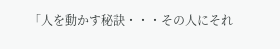「人を動かす秘訣・・・その人にそれ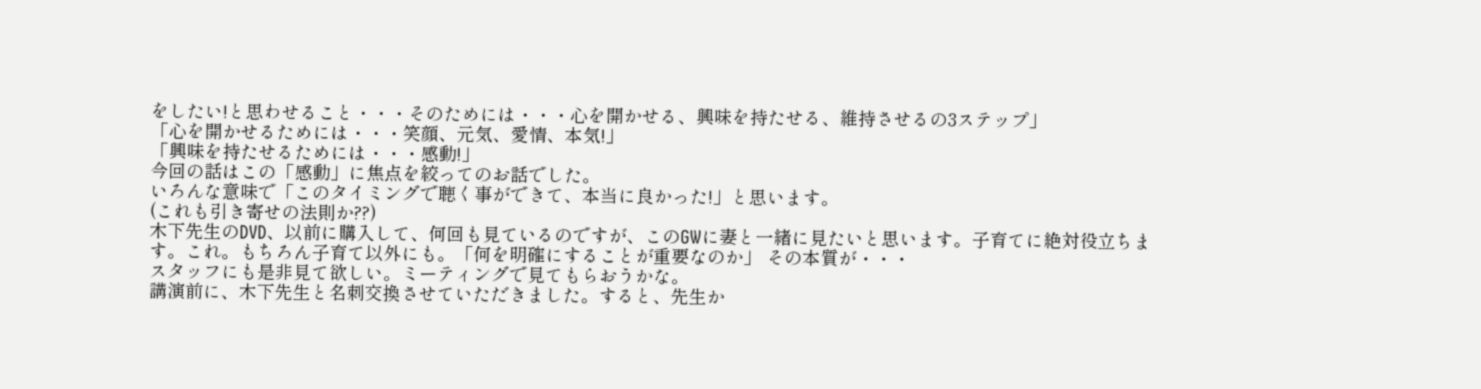をしたい!と思わせること・・・そのためには・・・心を開かせる、興味を持たせる、維持させるの3ステップ」
「心を開かせるためには・・・笑顔、元気、愛情、本気!」
「興味を持たせるためには・・・感動!」
今回の話はこの「感動」に焦点を絞ってのお話でした。
いろんな意味で「このタイミングで聴く事ができて、本当に良かった!」と思います。
(これも引き寄せの法則か??)
木下先生のDVD、以前に購入して、何回も見ているのですが、このGWに妻と一緒に見たいと思います。子育てに絶対役立ちます。これ。もちろん子育て以外にも。「何を明確にすることが重要なのか」 その本質が・・・
スタッフにも是非見て欲しい。ミーティングで見てもらおうかな。
講演前に、木下先生と名刺交換させていただきました。すると、先生か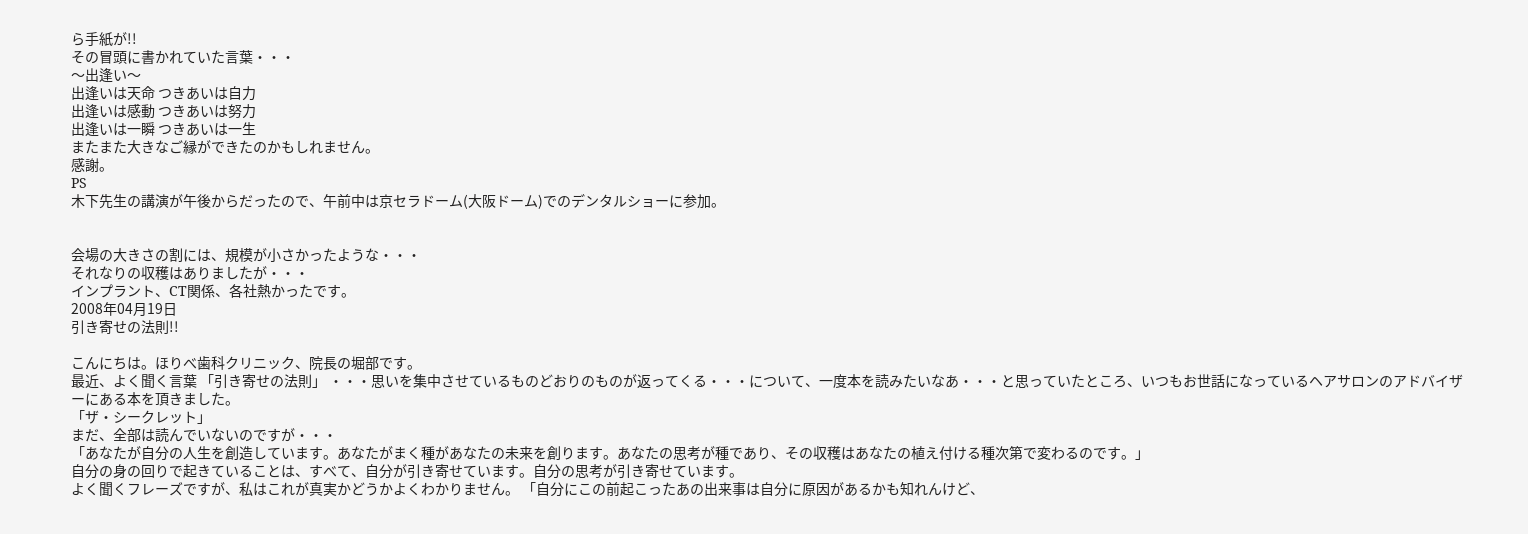ら手紙が!!
その冒頭に書かれていた言葉・・・
〜出逢い〜
出逢いは天命 つきあいは自力
出逢いは感動 つきあいは努力
出逢いは一瞬 つきあいは一生
またまた大きなご縁ができたのかもしれません。
感謝。
PS
木下先生の講演が午後からだったので、午前中は京セラドーム(大阪ドーム)でのデンタルショーに参加。


会場の大きさの割には、規模が小さかったような・・・
それなりの収穫はありましたが・・・
インプラント、CT関係、各社熱かったです。
2008年04月19日
引き寄せの法則!!

こんにちは。ほりべ歯科クリニック、院長の堀部です。
最近、よく聞く言葉 「引き寄せの法則」 ・・・思いを集中させているものどおりのものが返ってくる・・・について、一度本を読みたいなあ・・・と思っていたところ、いつもお世話になっているヘアサロンのアドバイザーにある本を頂きました。
「ザ・シークレット」
まだ、全部は読んでいないのですが・・・
「あなたが自分の人生を創造しています。あなたがまく種があなたの未来を創ります。あなたの思考が種であり、その収穫はあなたの植え付ける種次第で変わるのです。」
自分の身の回りで起きていることは、すべて、自分が引き寄せています。自分の思考が引き寄せています。
よく聞くフレーズですが、私はこれが真実かどうかよくわかりません。 「自分にこの前起こったあの出来事は自分に原因があるかも知れんけど、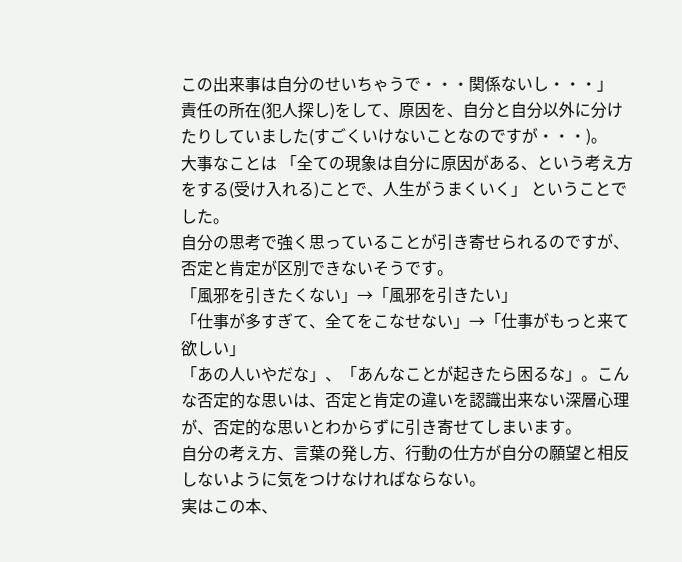この出来事は自分のせいちゃうで・・・関係ないし・・・」
責任の所在(犯人探し)をして、原因を、自分と自分以外に分けたりしていました(すごくいけないことなのですが・・・)。
大事なことは 「全ての現象は自分に原因がある、という考え方をする(受け入れる)ことで、人生がうまくいく」 ということでした。
自分の思考で強く思っていることが引き寄せられるのですが、否定と肯定が区別できないそうです。
「風邪を引きたくない」→「風邪を引きたい」
「仕事が多すぎて、全てをこなせない」→「仕事がもっと来て欲しい」
「あの人いやだな」、「あんなことが起きたら困るな」。こんな否定的な思いは、否定と肯定の違いを認識出来ない深層心理が、否定的な思いとわからずに引き寄せてしまいます。
自分の考え方、言葉の発し方、行動の仕方が自分の願望と相反しないように気をつけなければならない。
実はこの本、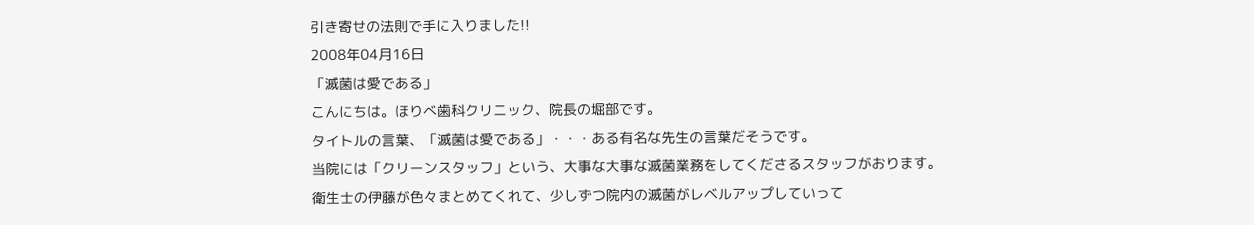引き寄せの法則で手に入りました!!
2008年04月16日
「滅菌は愛である」
こんにちは。ほりべ歯科クリニック、院長の堀部です。
タイトルの言葉、「滅菌は愛である」・・・ある有名な先生の言葉だそうです。
当院には「クリーンスタッフ」という、大事な大事な滅菌業務をしてくださるスタッフがおります。
衛生士の伊藤が色々まとめてくれて、少しずつ院内の滅菌がレベルアップしていって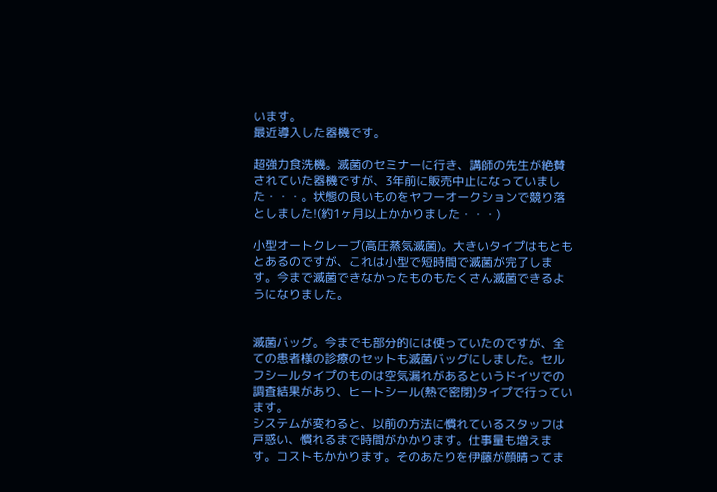います。
最近導入した器機です。

超強力食洗機。滅菌のセミナーに行き、講師の先生が絶賛されていた器機ですが、3年前に販売中止になっていました・・・。状態の良いものをヤフーオークションで競り落としました!(約1ヶ月以上かかりました・・・)

小型オートクレーブ(高圧蒸気滅菌)。大きいタイプはもともとあるのですが、これは小型で短時間で滅菌が完了します。今まで滅菌できなかったものもたくさん滅菌できるようになりました。


滅菌バッグ。今までも部分的には使っていたのですが、全ての患者様の診療のセットも滅菌バッグにしました。セルフシールタイプのものは空気漏れがあるというドイツでの調査結果があり、ヒートシール(熱で密閉)タイプで行っています。
システムが変わると、以前の方法に慣れているスタッフは戸惑い、慣れるまで時間がかかります。仕事量も増えます。コストもかかります。そのあたりを伊藤が顔晴ってま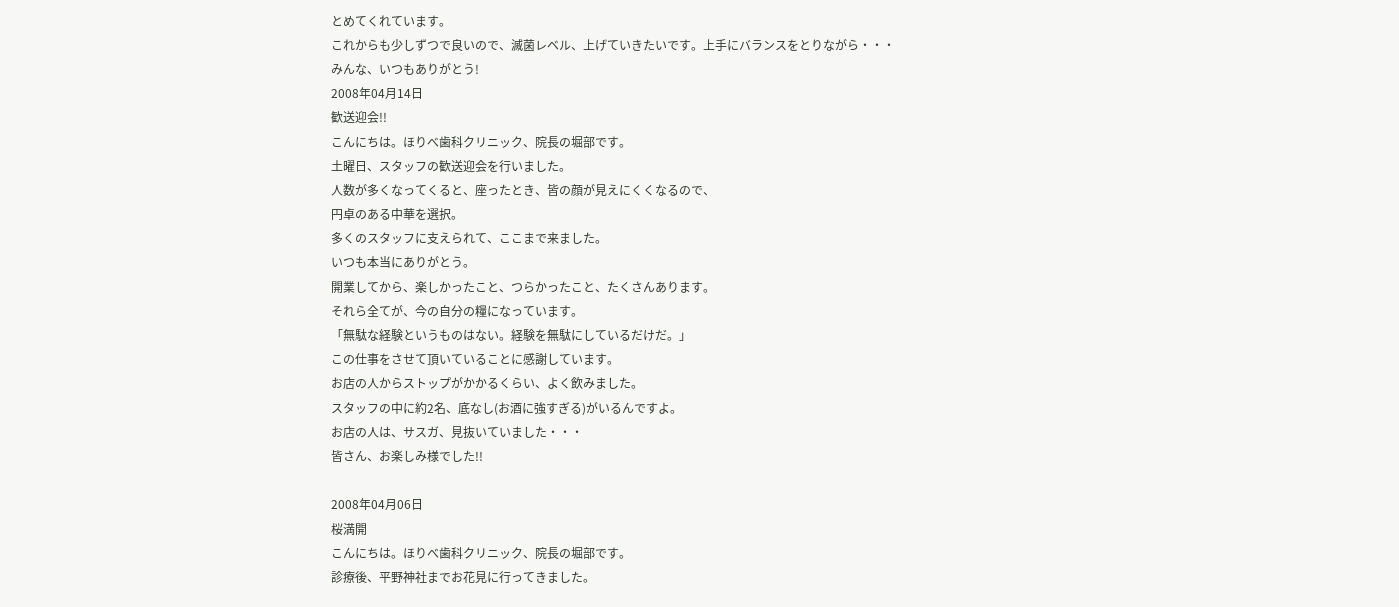とめてくれています。
これからも少しずつで良いので、滅菌レベル、上げていきたいです。上手にバランスをとりながら・・・
みんな、いつもありがとう!
2008年04月14日
歓送迎会!!
こんにちは。ほりべ歯科クリニック、院長の堀部です。
土曜日、スタッフの歓送迎会を行いました。
人数が多くなってくると、座ったとき、皆の顔が見えにくくなるので、
円卓のある中華を選択。
多くのスタッフに支えられて、ここまで来ました。
いつも本当にありがとう。
開業してから、楽しかったこと、つらかったこと、たくさんあります。
それら全てが、今の自分の糧になっています。
「無駄な経験というものはない。経験を無駄にしているだけだ。」
この仕事をさせて頂いていることに感謝しています。
お店の人からストップがかかるくらい、よく飲みました。
スタッフの中に約2名、底なし(お酒に強すぎる)がいるんですよ。
お店の人は、サスガ、見抜いていました・・・
皆さん、お楽しみ様でした!!

2008年04月06日
桜満開
こんにちは。ほりべ歯科クリニック、院長の堀部です。
診療後、平野神社までお花見に行ってきました。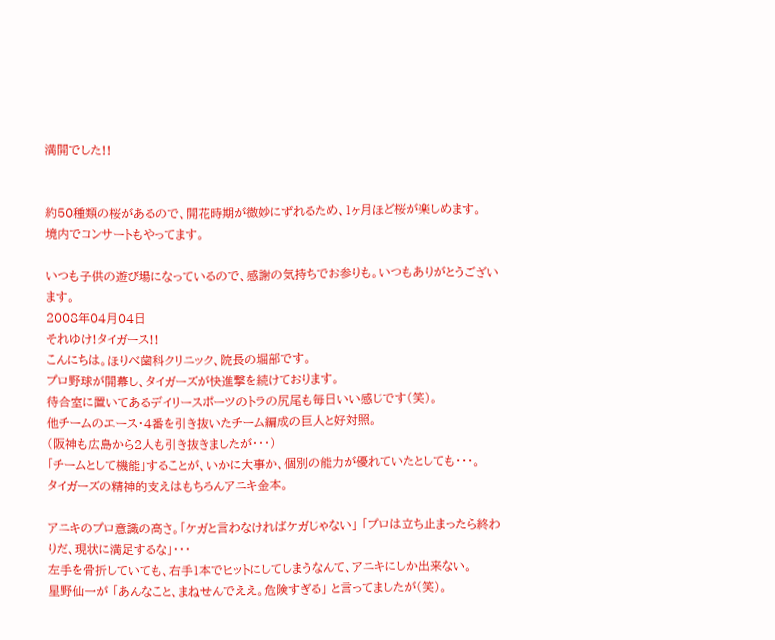満開でした!!


約50種類の桜があるので、開花時期が微妙にずれるため、1ヶ月ほど桜が楽しめます。
境内でコンサートもやってます。

いつも子供の遊び場になっているので、感謝の気持ちでお参りも。いつもありがとうございます。
2008年04月04日
それゆけ!タイガース!!
こんにちは。ほりべ歯科クリニック、院長の堀部です。
プロ野球が開幕し、タイガーズが快進撃を続けております。
待合室に置いてあるデイリースポーツのトラの尻尾も毎日いい感じです(笑)。
他チームのエース・4番を引き抜いたチーム編成の巨人と好対照。
(阪神も広島から2人も引き抜きましたが・・・)
「チームとして機能」することが、いかに大事か、個別の能力が優れていたとしても・・・。
タイガーズの精神的支えはもちろんアニキ金本。

アニキのプロ意識の高さ。「ケガと言わなければケガじゃない」 「プロは立ち止まったら終わりだ、現状に満足するな」・・・
左手を骨折していても、右手1本でヒットにしてしまうなんて、アニキにしか出来ない。
星野仙一が 「あんなこと、まねせんでええ。危険すぎる」 と言ってましたが(笑)。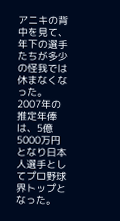アニキの背中を見て、年下の選手たちが多少の怪我では休まなくなった。
2007年の推定年俸は、5億5000万円となり日本人選手としてプロ野球界トップとなった。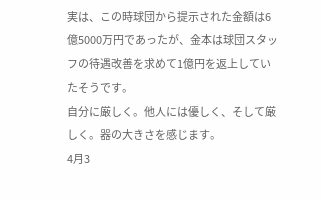実は、この時球団から提示された金額は6億5000万円であったが、金本は球団スタッフの待遇改善を求めて1億円を返上していたそうです。
自分に厳しく。他人には優しく、そして厳しく。器の大きさを感じます。
4月3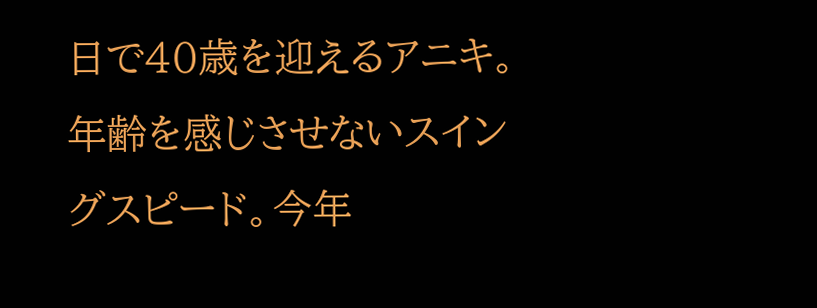日で40歳を迎えるアニキ。年齢を感じさせないスイングスピード。今年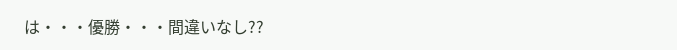は・・・優勝・・・間違いなし??